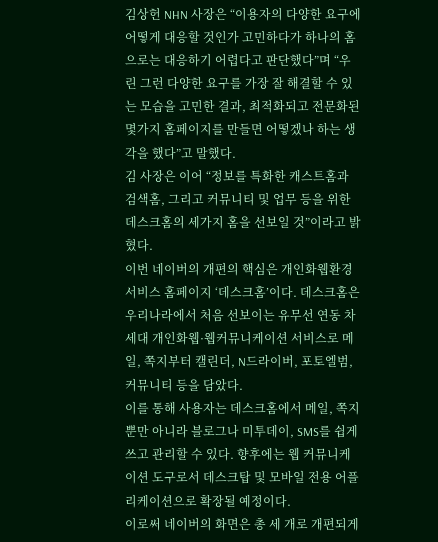김상헌 NHN 사장은 “이용자의 다양한 요구에 어떻게 대응할 것인가 고민하다가 하나의 홈으로는 대응하기 어렵다고 판단했다”며 “우린 그런 다양한 요구를 가장 잘 해결할 수 있는 모습을 고민한 결과, 최적화되고 전문화된 몇가지 홈페이지를 만들면 어떻겠나 하는 생각을 했다”고 말했다.
김 사장은 이어 “정보를 특화한 캐스트홈과 검색홈, 그리고 커뮤니티 및 업무 등을 위한 데스크홈의 세가지 홈을 선보일 것”이라고 밝혔다.
이번 네이버의 개편의 핵심은 개인화웹환경 서비스 홈페이지 ‘데스크홈’이다. 데스크홈은 우리나라에서 처음 선보이는 유무선 연동 차세대 개인화웹·웹커뮤니케이션 서비스로 메일, 쪽지부터 캘린더, N드라이버, 포토엘범, 커뮤니티 등을 담았다.
이를 통해 사용자는 데스크홈에서 메일, 쪽지뿐만 아니라 블로그나 미투데이, SMS를 쉽게 쓰고 관리할 수 있다. 향후에는 웹 커뮤니케이션 도구로서 데스크탑 및 모바일 전용 어플리케이션으로 확장될 예정이다.
이로써 네이버의 화면은 총 세 개로 개편되게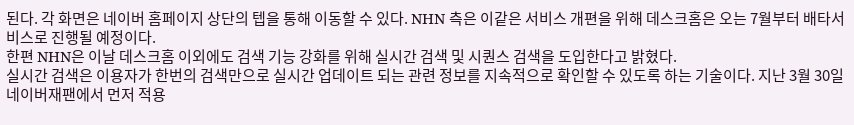된다. 각 화면은 네이버 홈페이지 상단의 텝을 통해 이동할 수 있다. NHN 측은 이같은 서비스 개편을 위해 데스크홈은 오는 7월부터 배타서비스로 진행될 예정이다.
한편 NHN은 이날 데스크홈 이외에도 검색 기능 강화를 위해 실시간 검색 및 시퀀스 검색을 도입한다고 밝혔다.
실시간 검색은 이용자가 한번의 검색만으로 실시간 업데이트 되는 관련 정보를 지속적으로 확인할 수 있도록 하는 기술이다. 지난 3월 30일 네이버재팬에서 먼저 적용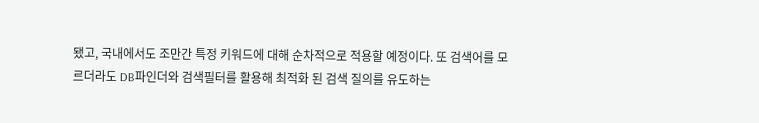됐고, 국내에서도 조만간 특정 키워드에 대해 순차적으로 적용할 예정이다. 또 검색어를 모르더라도 DB파인더와 검색필터를 활용해 최적화 된 검색 질의를 유도하는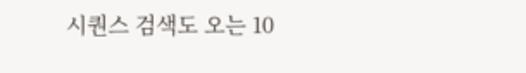시퀀스 검색도 오는 10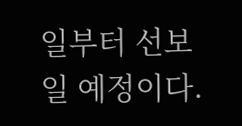일부터 선보일 예정이다.